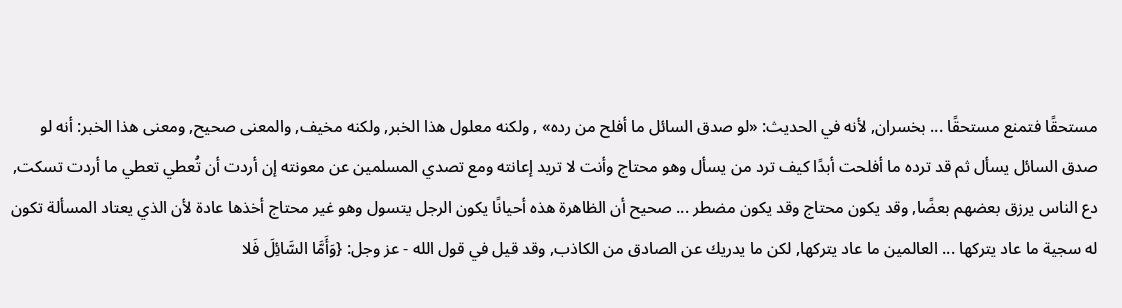مستحقًا فتمنع مستحقًا ... بخسران, لأنه في الحديث: «لو صدق السائل ما أفلح من رده» , ولكنه معلول هذا الخبر, ولكنه مخيف, والمعنى صحيح, ومعنى هذا الخبر: أنه لو صدق السائل يسأل ثم قد ترده ما أفلحت أبدًا كيف ترد من يسأل وهو محتاج وأنت لا تريد إعانته ومع تصدي المسلمين عن معونته إن أردت أن تُعطي تعطي ما أردت تسكت, دع الناس يرزق بعضهم بعضًا, وقد يكون محتاج وقد يكون مضطر ... صحيح أن الظاهرة هذه أحيانًا يكون الرجل يتسول وهو غير محتاج أخذها عادة لأن الذي يعتاد المسألة تكون له سجية ما عاد يتركها ... العالمين ما عاد يتركها, لكن ما يدريك عن الصادق من الكاذب, وقد قيل في قول الله - عز وجل: {وَأَمَّا السَّائِلَ فَلا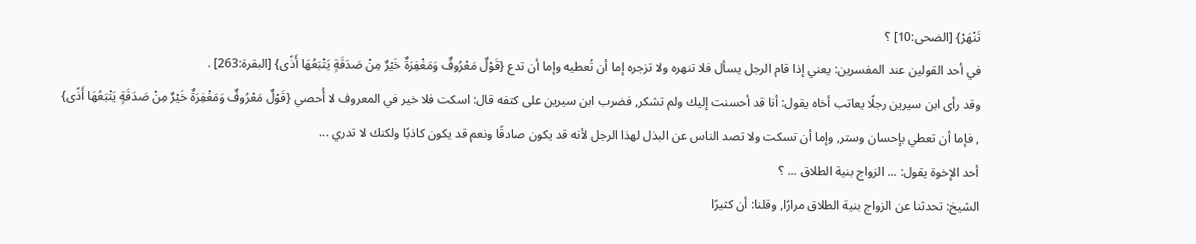تَنْهَرْ} [الضحى:10] ؟
في أحد القولين عند المفسرين: يعني إذا قام الرجل يسأل فلا تنهره ولا تزجره إما أن تُعطيه وإما أن تدع {قَوْلٌ مَعْرُوفٌ وَمَغْفِرَةٌ خَيْرٌ مِنْ صَدَقَةٍ يَتْبَعُهَا أَذًى} [البقرة:263] .
وقد رأى ابن سيرين رجلًا يعاتب أخاه يقول: أنا قد أحسنت إليك ولم تشكر, فضرب ابن سيرين على كتفه قال: اسكت فلا خير في المعروف لا أُحصي {قَوْلٌ مَعْرُوفٌ وَمَغْفِرَةٌ خَيْرٌ مِنْ صَدَقَةٍ يَتْبَعُهَا أَذًى} , فإما أن تعطي بإحسان وستر, وإما أن تسكت ولا تصد الناس عن البذل لهذا الرجل لأنه قد يكون صادقًا ونعم قد يكون كاذبًا ولكنك لا تدري ...
أحد الإخوة يقول: ... الزواج بنية الطلاق ... ؟
الشيخ: تحدثنا عن الزواج بنية الطلاق مرارًا, وقلنا: أن كثيرًا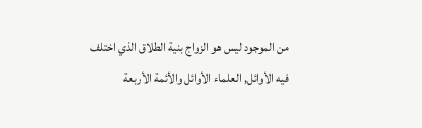من الموجود ليس هو الزواج بنية الطلاق الذي اختلف فيه الأوائل, العلماء الأوائل والأئمة الأربعة